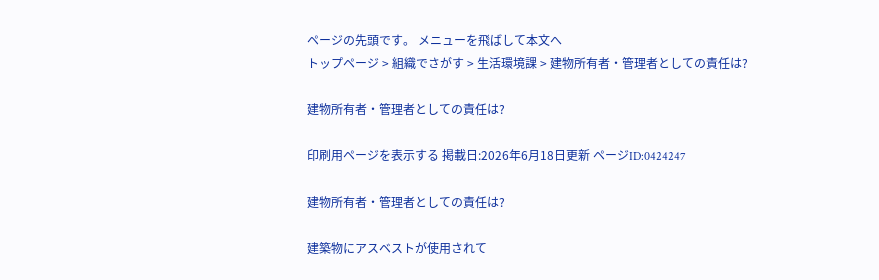ページの先頭です。 メニューを飛ばして本文へ
トップページ > 組織でさがす > 生活環境課 > 建物所有者・管理者としての責任は?

建物所有者・管理者としての責任は?

印刷用ページを表示する 掲載日:2026年6月18日更新 ページID:0424247

建物所有者・管理者としての責任は?

建築物にアスベストが使用されて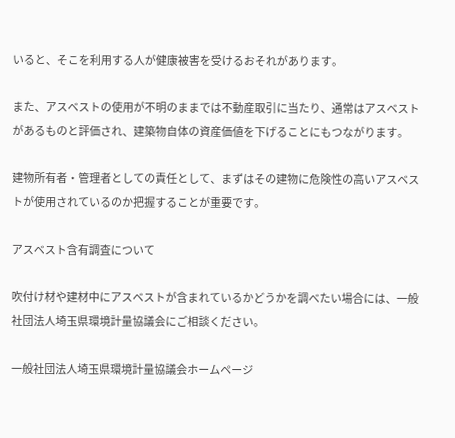いると、そこを利用する人が健康被害を受けるおそれがあります。

また、アスベストの使用が不明のままでは不動産取引に当たり、通常はアスベストがあるものと評価され、建築物自体の資産価値を下げることにもつながります。

建物所有者・管理者としての責任として、まずはその建物に危険性の高いアスベストが使用されているのか把握することが重要です。

アスベスト含有調査について

吹付け材や建材中にアスベストが含まれているかどうかを調べたい場合には、一般社団法人埼玉県環境計量協議会にご相談ください。

一般社団法人埼玉県環境計量協議会ホームページ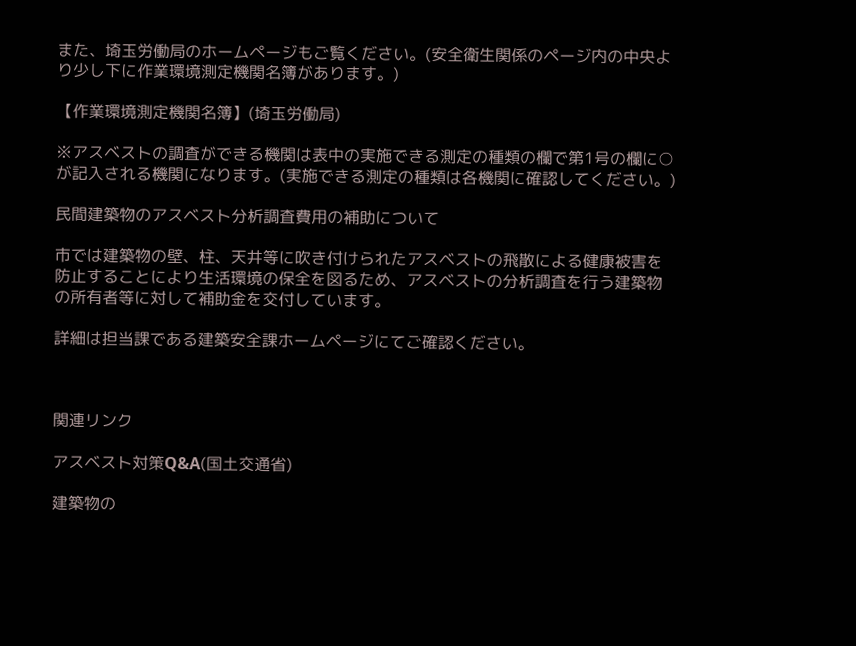また、埼玉労働局のホームページもご覧ください。(安全衛生関係のページ内の中央より少し下に作業環境測定機関名簿があります。)

【作業環境測定機関名簿】(埼玉労働局)

※アスベストの調査ができる機関は表中の実施できる測定の種類の欄で第1号の欄に○が記入される機関になります。(実施できる測定の種類は各機関に確認してください。)

民間建築物のアスベスト分析調査費用の補助について

市では建築物の壁、柱、天井等に吹き付けられたアスベストの飛散による健康被害を防止することにより生活環境の保全を図るため、アスベストの分析調査を行う建築物の所有者等に対して補助金を交付しています。

詳細は担当課である建築安全課ホームページにてご確認ください。



関連リンク

アスベスト対策Q&A(国土交通省)

建築物の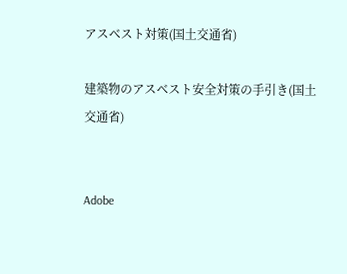アスベスト対策(国土交通省)

建築物のアスベスト安全対策の手引き(国土交通省)


Adobe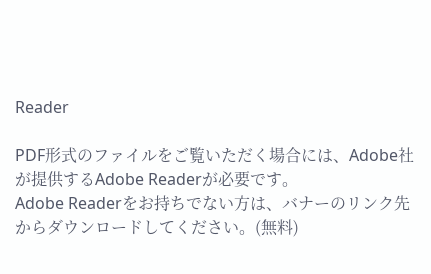Reader

PDF形式のファイルをご覧いただく場合には、Adobe社が提供するAdobe Readerが必要です。
Adobe Readerをお持ちでない方は、バナーのリンク先からダウンロードしてください。(無料)